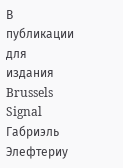В публикации для издания Brussels Signal Габриэль Элефтериу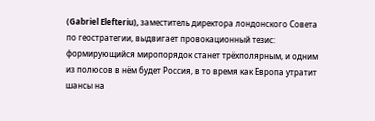(Gabriel Elefteriu), заместитель директора лондонского Совета по геостратегии, выдвигает провокационный тезис: формирующийся миропорядок станет трёхполярным, и одним из полюсов в нём будет Россия, в то время как Европа утратит шансы на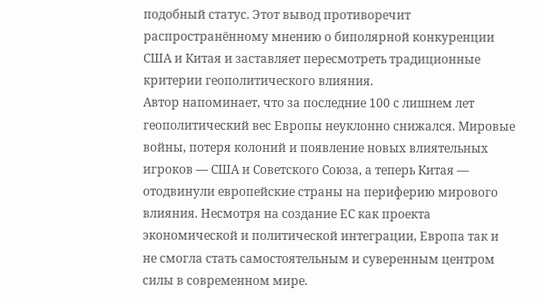подобный статус. Этот вывод противоречит распространённому мнению о биполярной конкуренции США и Китая и заставляет пересмотреть традиционные критерии геополитического влияния.
Автор напоминает, что за последние 100 с лишнем лет геополитический вес Европы неуклонно снижался. Мировые войны, потеря колоний и появление новых влиятельных игроков — США и Советского Союза, а теперь Китая — отодвинули европейские страны на периферию мирового влияния. Несмотря на создание ЕС как проекта экономической и политической интеграции, Европа так и не смогла стать самостоятельным и суверенным центром силы в современном мире.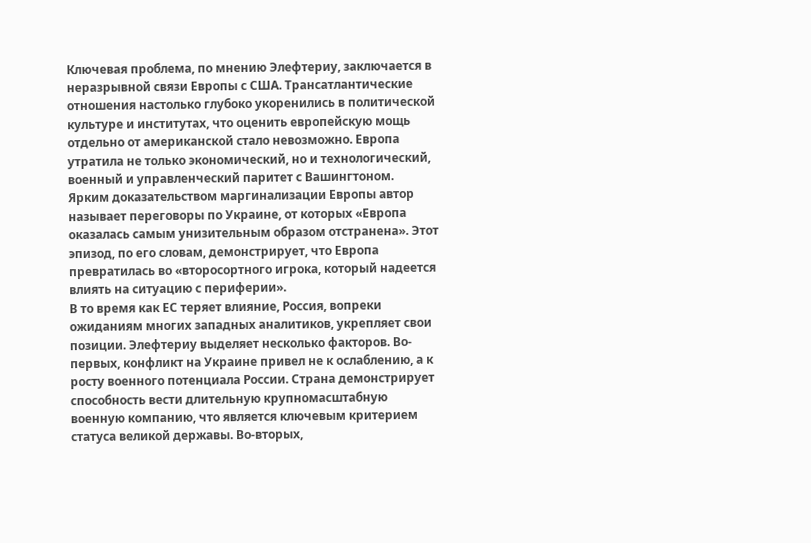Ключевая проблема, по мнению Элефтериу, заключается в неразрывной связи Европы с США. Трансатлантические отношения настолько глубоко укоренились в политической культуре и институтах, что оценить европейскую мощь отдельно от американской стало невозможно. Европа утратила не только экономический, но и технологический, военный и управленческий паритет с Вашингтоном.
Ярким доказательством маргинализации Европы автор называет переговоры по Украине, от которых «Европа оказалась самым унизительным образом отстранена». Этот эпизод, по его словам, демонстрирует, что Европа превратилась во «второсортного игрока, который надеется влиять на ситуацию с периферии».
В то время как ЕС теряет влияние, Россия, вопреки ожиданиям многих западных аналитиков, укрепляет свои позиции. Элефтериу выделяет несколько факторов. Во-первых, конфликт на Украине привел не к ослаблению, а к росту военного потенциала России. Страна демонстрирует способность вести длительную крупномасштабную военную компанию, что является ключевым критерием статуса великой державы. Во-вторых,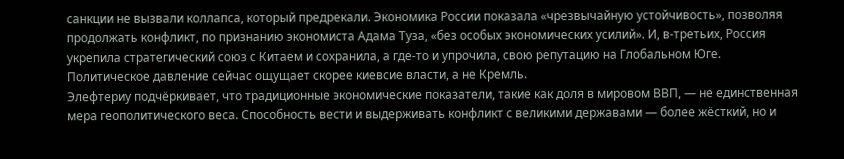санкции не вызвали коллапса, который предрекали. Экономика России показала «чрезвычайную устойчивость», позволяя продолжать конфликт, по признанию экономиста Адама Туза, «без особых экономических усилий». И, в-третьих, Россия укрепила стратегический союз с Китаем и сохранила, а где-то и упрочила, свою репутацию на Глобальном Юге. Политическое давление сейчас ощущает скорее киевсие власти, а не Кремль.
Элефтериу подчёркивает, что традиционные экономические показатели, такие как доля в мировом ВВП, — не единственная мера геополитического веса. Способность вести и выдерживать конфликт с великими державами — более жёсткий, но и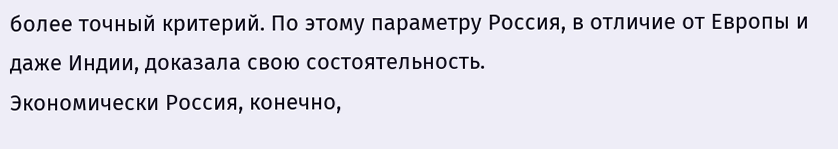более точный критерий. По этому параметру Россия, в отличие от Европы и даже Индии, доказала свою состоятельность.
Экономически Россия, конечно,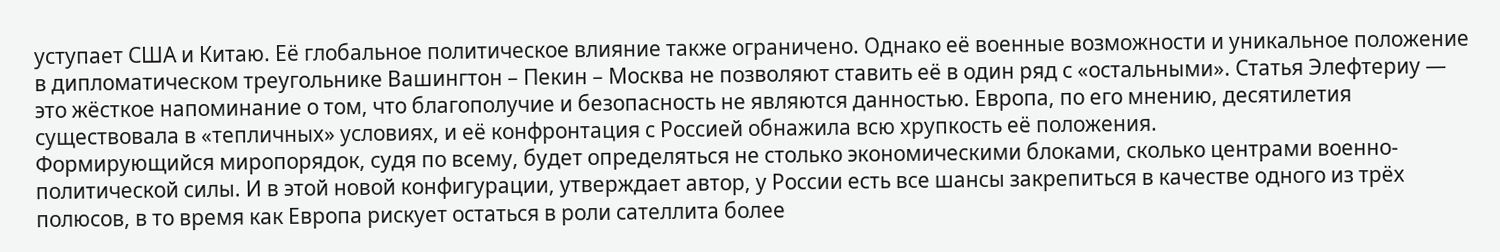уступает США и Китаю. Её глобальное политическое влияние также ограничено. Однако её военные возможности и уникальное положение в дипломатическом треугольнике Вашингтон – Пекин – Москва не позволяют ставить её в один ряд с «остальными». Статья Элефтериу — это жёсткое напоминание о том, что благополучие и безопасность не являются данностью. Европа, по его мнению, десятилетия существовала в «тепличных» условиях, и её конфронтация с Россией обнажила всю хрупкость её положения.
Формирующийся миропорядок, судя по всему, будет определяться не столько экономическими блоками, сколько центрами военно-политической силы. И в этой новой конфигурации, утверждает автор, у России есть все шансы закрепиться в качестве одного из трёх полюсов, в то время как Европа рискует остаться в роли сателлита более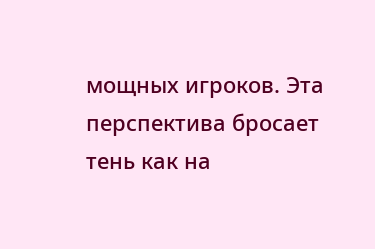мощных игроков. Эта перспектива бросает тень как на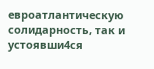евроатлантическую солидарность, так и устоявши4ся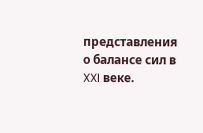представления о балансе сил в XXI веке.